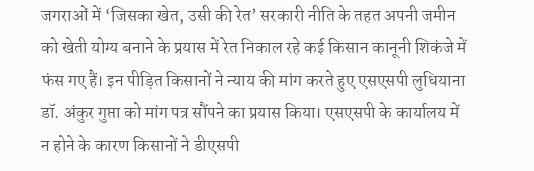जगराओं में ‘जिसका खेत, उसी की रेत’ सरकारी नीति के तहत अपनी जमीन को खेती योग्य बनाने के प्रयास में रेत निकाल रहे कई किसान कानूनी शिकंजे में फंस गए हैं। इन पीड़ित किसानों ने न्याय की मांग करते हुए एसएसपी लुधियाना डॉ. अंकुर गुप्ता को मांग पत्र सौंपने का प्रयास किया। एसएसपी के कार्यालय में न होने के कारण किसानों ने डीएसपी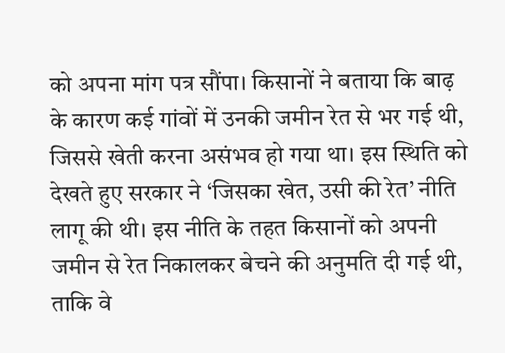को अपना मांग पत्र सौंपा। किसानों ने बताया कि बाढ़ के कारण कई गांवों में उनकी जमीन रेत से भर गई थी, जिससे खेती करना असंभव हो गया था। इस स्थिति को देखते हुए सरकार ने ‘जिसका खेत, उसी की रेत’ नीति लागू की थी। इस नीति के तहत किसानों को अपनी जमीन से रेत निकालकर बेचने की अनुमति दी गई थी, ताकि वे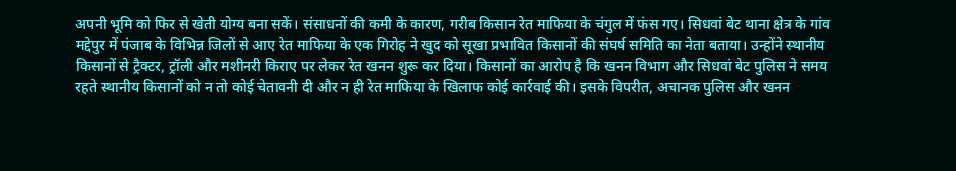अपनी भूमि को फिर से खेती योग्य बना सकें। संसाधनों की कमी के कारण, गरीब किसान रेत माफिया के चंगुल में फंस गए। सिधवां बेट थाना क्षेत्र के गांव मद्देपुर में पंजाब के विभिन्न जिलों से आए रेत माफिया के एक गिरोह ने खुद को सूखा प्रभावित किसानों की संघर्ष समिति का नेता बताया। उन्होंने स्थानीय किसानों से ट्रैक्टर, ट्रॉली और मशीनरी किराए पर लेकर रेत खनन शुरू कर दिया। किसानों का आरोप है कि खनन विभाग और सिधवां बेट पुलिस ने समय रहते स्थानीय किसानों को न तो कोई चेतावनी दी और न ही रेत माफिया के खिलाफ कोई कार्रवाई की। इसके विपरीत, अचानक पुलिस और खनन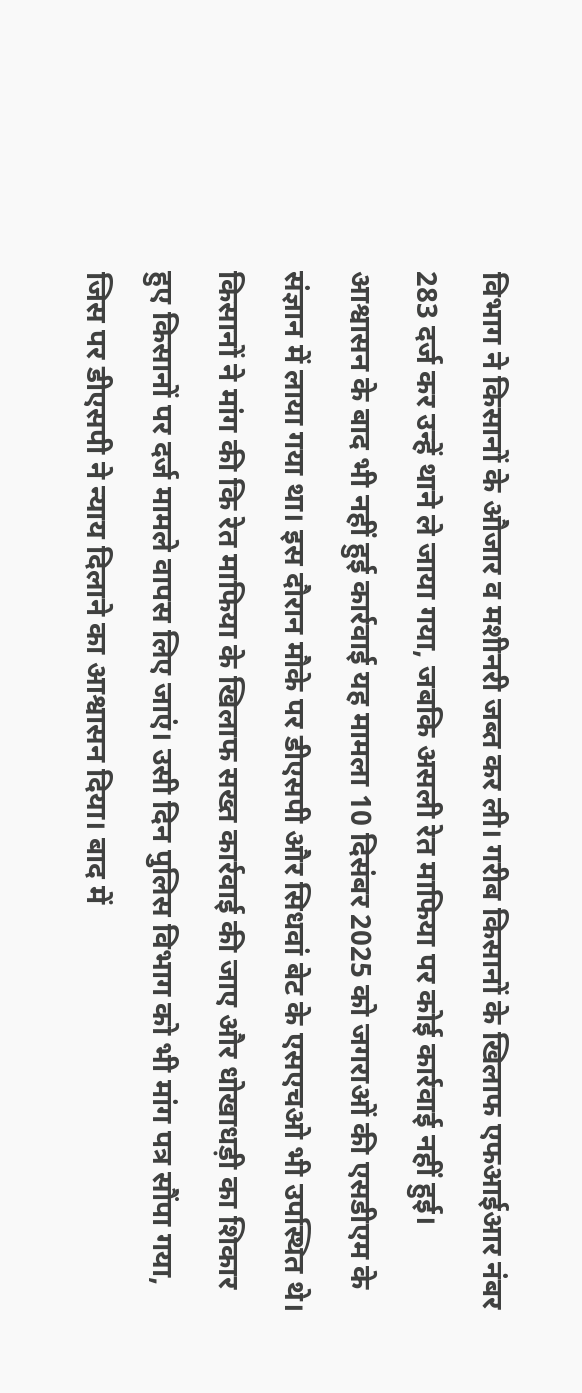विभाग ने किसानों के औजार व मशीनरी जब्त कर ली। गरीब किसानों के खिलाफ एफआईआर नंबर 283 दर्ज कर उन्हें थाने ले जाया गया, जबकि असली रेत माफिया पर कोई कार्रवाई नहीं हुई। आश्वासन के बाद भी नहीं हुई कार्रवाई यह मामला 10 दिसंबर 2025 को जगराओं की एसडीएम के संज्ञान में लाया गया था। इस दौरान मौके पर डीएसपी और सिधवां बेट के एसएचओ भी उपस्थित थे। किसानों ने मांग की कि रेत माफिया के खिलाफ सख्त कार्रवाई की जाए और धोखाधड़ी का शिकार हुए किसानों पर दर्ज मामले वापस लिए जाएं। उसी दिन पुलिस विभाग को भी मांग पत्र सौंपा गया, जिस पर डीएसपी ने न्याय दिलाने का आश्वासन दिया। बाद में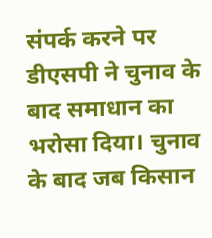संपर्क करने पर डीएसपी ने चुनाव के बाद समाधान का भरोसा दिया। चुनाव के बाद जब किसान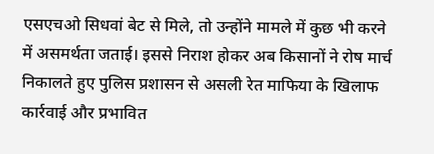एसएचओ सिधवां बेट से मिले, तो उन्होंने मामले में कुछ भी करने में असमर्थता जताई। इससे निराश होकर अब किसानों ने रोष मार्च निकालते हुए पुलिस प्रशासन से असली रेत माफिया के खिलाफ कार्रवाई और प्रभावित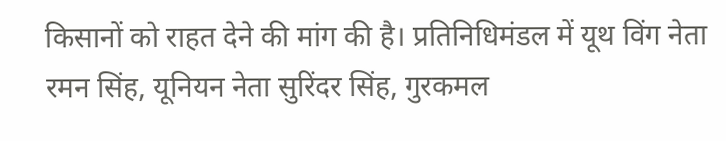किसानों को राहत देने की मांग की है। प्रतिनिधिमंडल में यूथ विंग नेता रमन सिंह, यूनियन नेता सुरिंदर सिंह, गुरकमल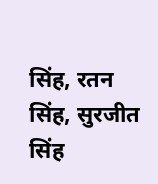सिंह, रतन सिंह, सुरजीत सिंह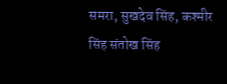समरा, सुखदेव सिंह, कश्मीर सिंह संतोख सिंह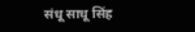संधू साधू सिंह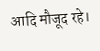आदि मौजूद रहे।